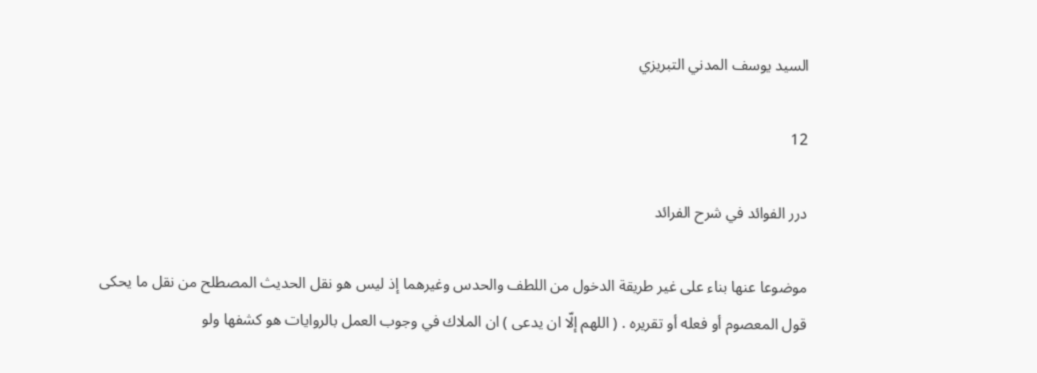السيد يوسف المدني التبريزي

12

درر الفوائد في شرح الفرائد

موضوعا عنها بناء على غير طريقة الدخول من اللطف والحدس وغيرهما إذ ليس هو نقل الحديث المصطلح من نقل ما يحكى قول المعصوم أو فعله أو تقريره . ( اللهم إلّا ان يدعى ) ان الملاك في وجوب العمل بالروايات هو كشفها ولو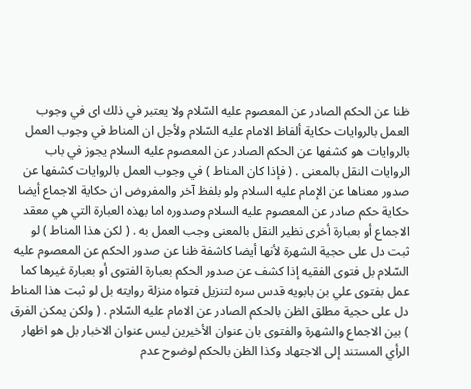ظنا عن الحكم الصادر عن المعصوم عليه السّلام ولا يعتبر في ذلك اى في وجوب العمل بالروايات حكاية ألفاظ الامام عليه السّلام ولأجل ان المناط في وجوب العمل بالروايات هو كشفها عن الحكم الصادر عن المعصوم عليه السلام يجوز في باب الروايات النقل بالمعنى . ( فإذا كان المناط ) في وجوب العمل بالروايات كشفها عن صدور معناها عن الإمام عليه السلام ولو بلفظ آخر والمفروض ان حكاية الاجماع أيضا حكاية حكم صادر عن المعصوم عليه السلام وصدوره اما بهذه العبارة التي هي معقد الاجماع أو بعبارة أخرى نظير النقل بالمعنى وجب العمل به . ( لكن هذا المناط ) لو ثبت دل على حجية الشهرة لأنها أيضا كاشفة ظنا عن صدور الحكم عن المعصوم عليه السّلام بل فتوى الفقيه إذا كشف عن صدور الحكم بعبارة الفتوى أو بعبارة غيرها كما عمل بفتوى علي بن بابويه قدس سره لتنزيل فتواه منزلة روايته بل لو ثبت هذا المناط دل على حجية مطلق الظن بالحكم الصادر عن الامام عليه السّلام . ( ولكن يمكن الفرق ) بين الاجماع والشهرة والفتوى بان عنوان الأخيرين ليس عنوان الاخبار بل هو اظهار الرأي المستند إلى الاجتهاد وكذا الظن بالحكم لوضوح عدم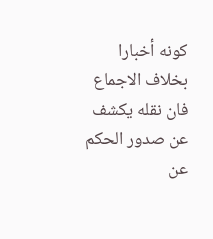كونه أخبارا بخلاف الاجماع فان نقله يكشف عن صدور الحكم عن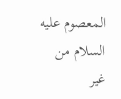المعصوم عليه السلام من غير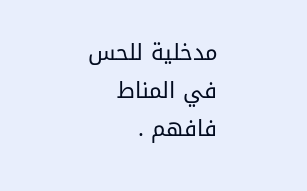مدخلية للحس في المناط فافهم .